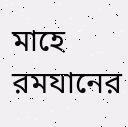মাহে রমযানের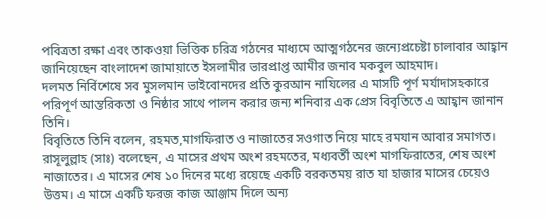পবিত্রতা রক্ষা এবং তাকওয়া ভিত্তিক চরিত্র গঠনের মাধ্যমে আত্মগঠনের জন্যেপ্রচেষ্টা চালাবার আহ্বান জানিয়েছেন বাংলাদেশ জামায়াতে ইসলামীর ভারপ্রাপ্ত আমীর জনাব মকবুল আহমাদ।
দলমত নির্বিশেষে সব মুসলমান ভাইবোনদের প্রতি কুরআন নাযিলের এ মাসটি পূর্ণ মর্যাদাসহকারে পরিপূর্ণ আন্তরিকতা ও নিষ্ঠার সাথে পালন করার জন্য শনিবার এক প্রেস বিবৃতিতে এ আহ্বান জানান তিনি।
বিবৃতিতে তিনি বলেন, রহমত,মাগফিরাত ও নাজাতের সওগাত নিয়ে মাহে রমযান আবার সমাগত। রাসূলুল্লাহ (সাঃ) বলেছেন, এ মাসের প্রথম অংশ রহমতের, মধ্যবর্তী অংশ মাগফিরাতের, শেষ অংশ নাজাতের। এ মাসের শেষ ১০ দিনের মধ্যে রয়েছে একটি বরকতময় রাত যা হাজার মাসের চেয়েও উত্তম। এ মাসে একটি ফরজ কাজ আঞ্জাম দিলে অন্য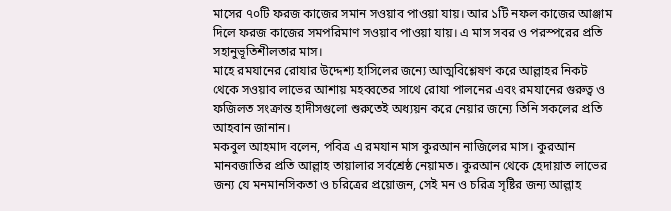মাসের ৭০টি ফরজ কাজের সমান সওয়াব পাওয়া যায়। আর ১টি নফল কাজের আঞ্জাম দিলে ফরজ কাজের সমপরিমাণ সওয়াব পাওয়া যায়। এ মাস সবর ও পরস্পরের প্রতি সহানুভূতিশীলতার মাস।
মাহে রমযানের রোযার উদ্দেশ্য হাসিলের জন্যে আত্মবিশ্লেষণ করে আল্লাহর নিকট থেকে সওয়াব লাভের আশায় মহব্বতের সাথে রোযা পালনের এবং রমযানের গুরুত্ব ও ফজিলত সংক্রান্ত হাদীসগুলো শুরুতেই অধ্যয়ন করে নেয়ার জন্যে তিনি সকলের প্রতি আহবান জানান।
মকবুল আহমাদ বলেন, পবিত্র এ রমযান মাস কুরআন নাজিলের মাস। কুরআন মানবজাতির প্রতি আল্লাহ তায়ালার সর্বশ্রেষ্ঠ নেয়ামত। কুরআন থেকে হেদায়াত লাভের জন্য যে মনমানসিকতা ও চরিত্রের প্রয়োজন, সেই মন ও চরিত্র সৃষ্টির জন্য আল্লাহ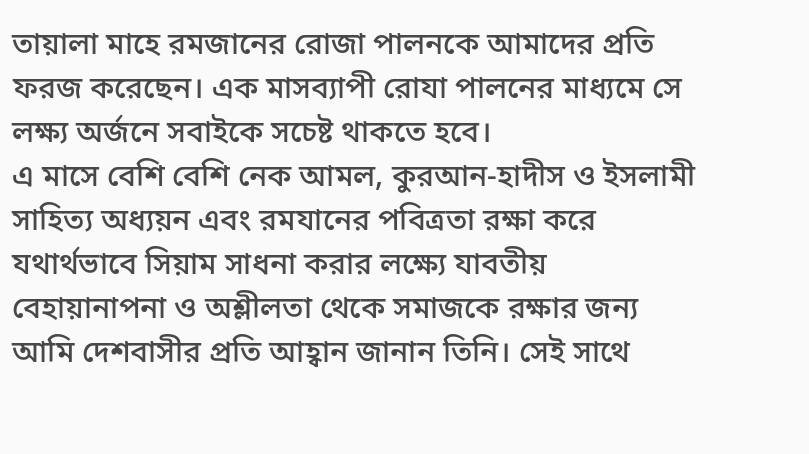তায়ালা মাহে রমজানের রোজা পালনকে আমাদের প্রতি ফরজ করেছেন। এক মাসব্যাপী রোযা পালনের মাধ্যমে সে লক্ষ্য অর্জনে সবাইকে সচেষ্ট থাকতে হবে।
এ মাসে বেশি বেশি নেক আমল, কুরআন-হাদীস ও ইসলামী সাহিত্য অধ্যয়ন এবং রমযানের পবিত্রতা রক্ষা করে যথার্থভাবে সিয়াম সাধনা করার লক্ষ্যে যাবতীয় বেহায়ানাপনা ও অশ্লীলতা থেকে সমাজকে রক্ষার জন্য আমি দেশবাসীর প্রতি আহ্বান জানান তিনি। সেই সাথে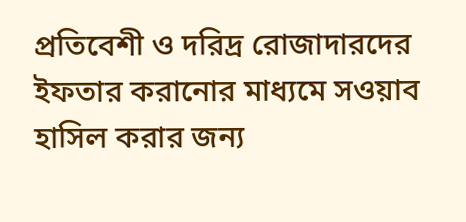প্রতিবেশী ও দরিদ্র রোজাদারদের ইফতার করানোর মাধ্যমে সওয়াব হাসিল করার জন্য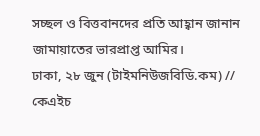সচ্ছল ও বিত্তবানদের প্রতি আহ্বান জানান জামায়াতের ভারপ্রাপ্ত আমির।
ঢাকা, ২৮ জুন (টাইমনিউজবিডি.কম) // কেএইচ